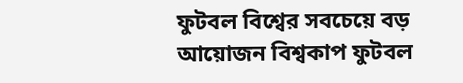ফুটবল বিশ্বের সবচেয়ে বড় আয়োজন বিশ্বকাপ ফুটবল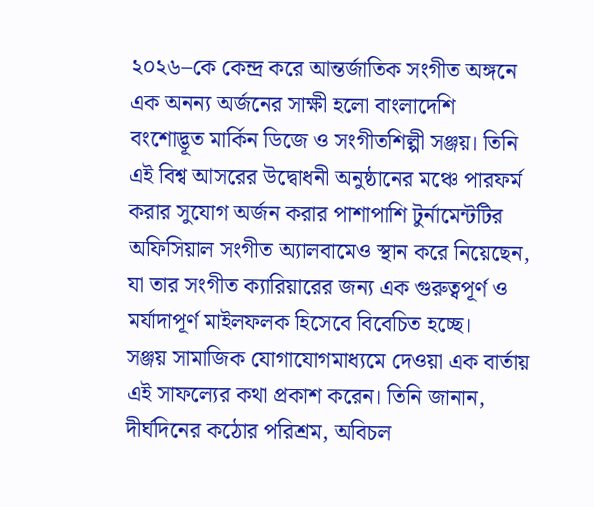২০২৬–কে কেন্দ্র করে আন্তর্জাতিক সংগীত অঙ্গনে এক অনন্য অর্জনের সাক্ষী হলো বাংলাদেশি বংশোদ্ভূত মার্কিন ডিজে ও সংগীতশিল্পী সঞ্জয়। তিনি এই বিশ্ব আসরের উদ্বোধনী অনুষ্ঠানের মঞ্চে পারফর্ম করার সুযোগ অর্জন করার পাশাপাশি টুর্নামেন্টটির অফিসিয়াল সংগীত অ্যালবামেও স্থান করে নিয়েছেন, যা তার সংগীত ক্যারিয়ারের জন্য এক গুরুত্বপূর্ণ ও মর্যাদাপূর্ণ মাইলফলক হিসেবে বিবেচিত হচ্ছে।
সঞ্জয় সামাজিক যোগাযোগমাধ্যমে দেওয়া এক বার্তায় এই সাফল্যের কথা প্রকাশ করেন। তিনি জানান, দীর্ঘদিনের কঠোর পরিশ্রম, অবিচল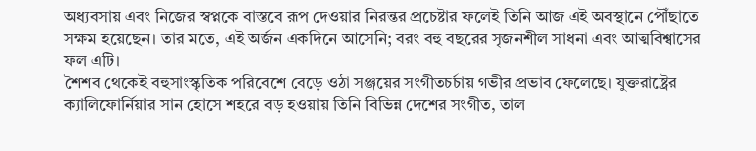অধ্যবসায় এবং নিজের স্বপ্নকে বাস্তবে রূপ দেওয়ার নিরন্তর প্রচেষ্টার ফলেই তিনি আজ এই অবস্থানে পৌঁছাতে সক্ষম হয়েছেন। তার মতে, এই অর্জন একদিনে আসেনি; বরং বহু বছরের সৃজনশীল সাধনা এবং আত্মবিশ্বাসের ফল এটি।
শৈশব থেকেই বহুসাংস্কৃতিক পরিবেশে বেড়ে ওঠা সঞ্জয়ের সংগীতচর্চায় গভীর প্রভাব ফেলেছে। যুক্তরাষ্ট্রের ক্যালিফোর্নিয়ার সান হোসে শহরে বড় হওয়ায় তিনি বিভিন্ন দেশের সংগীত, তাল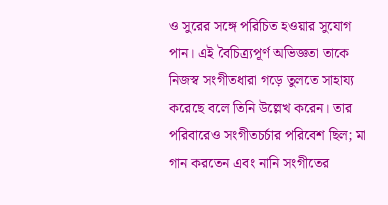ও সুরের সঙ্গে পরিচিত হওয়ার সুযোগ পান। এই বৈচিত্র্যপূর্ণ অভিজ্ঞতা তাকে নিজস্ব সংগীতধারা গড়ে তুলতে সাহায্য করেছে বলে তিনি উল্লেখ করেন। তার পরিবারেও সংগীতচর্চার পরিবেশ ছিল; মা গান করতেন এবং নানি সংগীতের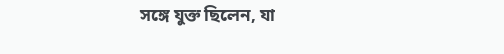সঙ্গে যুক্ত ছিলেন, যা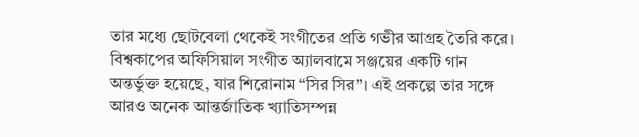তার মধ্যে ছোটবেলা থেকেই সংগীতের প্রতি গভীর আগ্রহ তৈরি করে।
বিশ্বকাপের অফিসিয়াল সংগীত অ্যালবামে সঞ্জয়ের একটি গান অন্তর্ভুক্ত হয়েছে, যার শিরোনাম “সির সির”। এই প্রকল্পে তার সঙ্গে আরও অনেক আন্তর্জাতিক খ্যাতিসম্পন্ন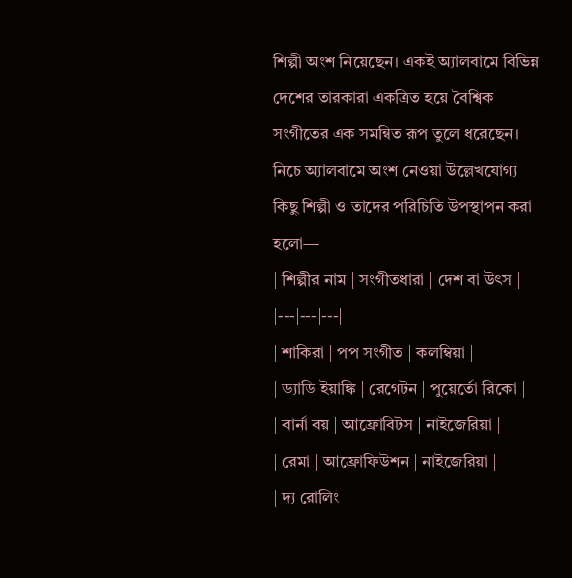শিল্পী অংশ নিয়েছেন। একই অ্যালবামে বিভিন্ন দেশের তারকারা একত্রিত হয়ে বৈশ্বিক সংগীতের এক সমন্বিত রূপ তুলে ধরেছেন।
নিচে অ্যালবামে অংশ নেওয়া উল্লেখযোগ্য কিছু শিল্পী ও তাদের পরিচিতি উপস্থাপন করা হলো—
| শিল্পীর নাম | সংগীতধারা | দেশ বা উৎস |
|---|---|---|
| শাকিরা | পপ সংগীত | কলম্বিয়া |
| ড্যাডি ইয়াঙ্কি | রেগেটন | পুয়ের্তো রিকো |
| বার্না বয় | আফ্রোবিটস | নাইজেরিয়া |
| রেমা | আফ্রোফিউশন | নাইজেরিয়া |
| দ্য রোলিং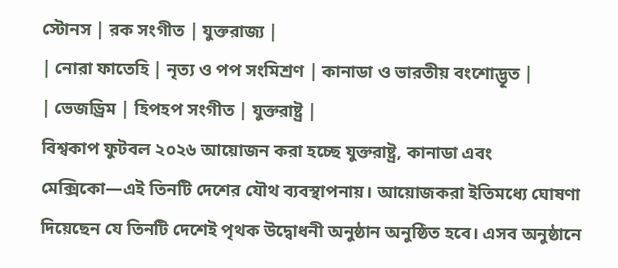স্টোনস | রক সংগীত | যুক্তরাজ্য |
| নোরা ফাতেহি | নৃত্য ও পপ সংমিশ্রণ | কানাডা ও ভারতীয় বংশোদ্ভূত |
| ভেজড্রিম | হিপহপ সংগীত | যুক্তরাষ্ট্র |
বিশ্বকাপ ফুটবল ২০২৬ আয়োজন করা হচ্ছে যুক্তরাষ্ট্র, কানাডা এবং মেক্সিকো—এই তিনটি দেশের যৌথ ব্যবস্থাপনায়। আয়োজকরা ইতিমধ্যে ঘোষণা দিয়েছেন যে তিনটি দেশেই পৃথক উদ্বোধনী অনুষ্ঠান অনুষ্ঠিত হবে। এসব অনুষ্ঠানে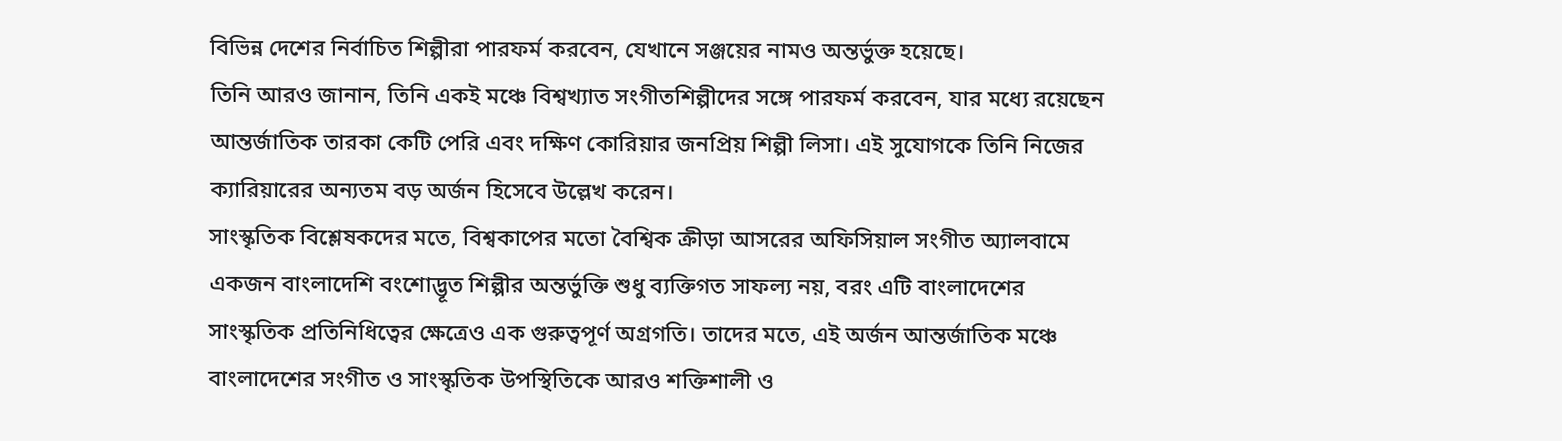বিভিন্ন দেশের নির্বাচিত শিল্পীরা পারফর্ম করবেন, যেখানে সঞ্জয়ের নামও অন্তর্ভুক্ত হয়েছে।
তিনি আরও জানান, তিনি একই মঞ্চে বিশ্বখ্যাত সংগীতশিল্পীদের সঙ্গে পারফর্ম করবেন, যার মধ্যে রয়েছেন আন্তর্জাতিক তারকা কেটি পেরি এবং দক্ষিণ কোরিয়ার জনপ্রিয় শিল্পী লিসা। এই সুযোগকে তিনি নিজের ক্যারিয়ারের অন্যতম বড় অর্জন হিসেবে উল্লেখ করেন।
সাংস্কৃতিক বিশ্লেষকদের মতে, বিশ্বকাপের মতো বৈশ্বিক ক্রীড়া আসরের অফিসিয়াল সংগীত অ্যালবামে একজন বাংলাদেশি বংশোদ্ভূত শিল্পীর অন্তর্ভুক্তি শুধু ব্যক্তিগত সাফল্য নয়, বরং এটি বাংলাদেশের সাংস্কৃতিক প্রতিনিধিত্বের ক্ষেত্রেও এক গুরুত্বপূর্ণ অগ্রগতি। তাদের মতে, এই অর্জন আন্তর্জাতিক মঞ্চে বাংলাদেশের সংগীত ও সাংস্কৃতিক উপস্থিতিকে আরও শক্তিশালী ও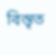বিস্তৃত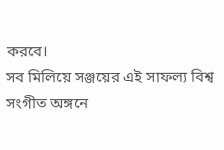করবে।
সব মিলিয়ে সঞ্জয়ের এই সাফল্য বিশ্ব সংগীত অঙ্গনে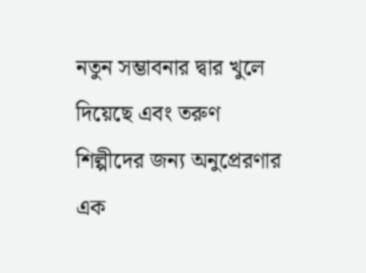নতুন সম্ভাবনার দ্বার খুলে দিয়েছে এবং তরুণ শিল্পীদের জন্য অনুপ্রেরণার এক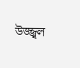উজ্জ্বল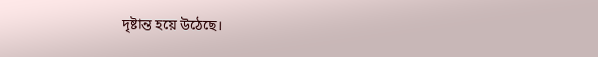দৃষ্টান্ত হয়ে উঠেছে।